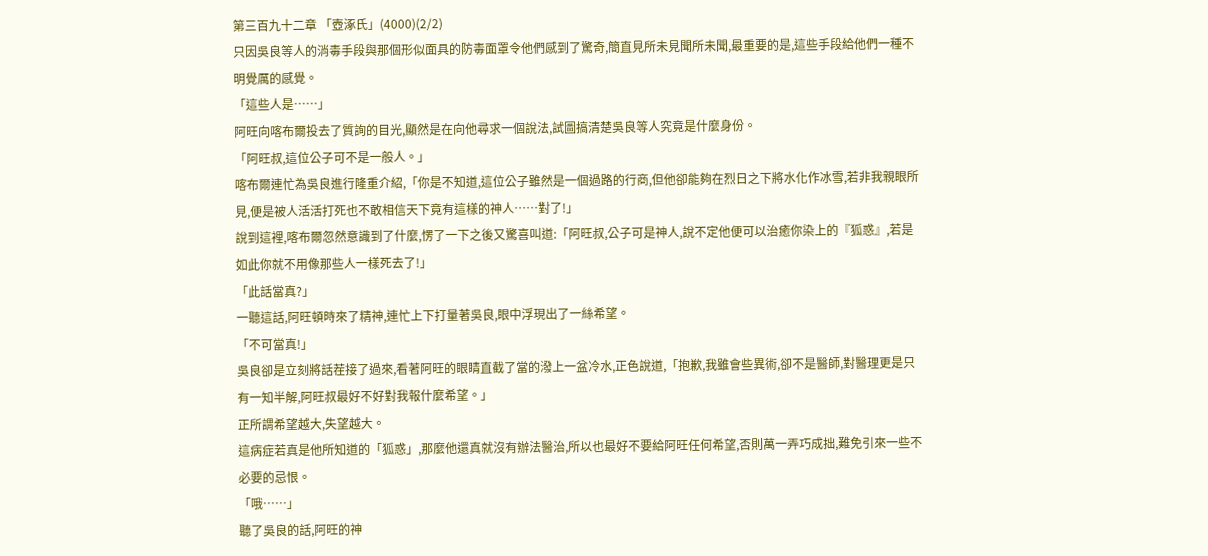第三百九十二章 「壺涿氏」(4000)(2/2)
只因吳良等人的消毒手段與那個形似面具的防毒面罩令他們感到了驚奇,簡直見所未見聞所未聞,最重要的是,這些手段給他們一種不明覺厲的感覺。
「這些人是……」
阿旺向喀布爾投去了質詢的目光,顯然是在向他尋求一個說法,試圖搞清楚吳良等人究竟是什麼身份。
「阿旺叔,這位公子可不是一般人。」
喀布爾連忙為吳良進行隆重介紹,「你是不知道,這位公子雖然是一個過路的行商,但他卻能夠在烈日之下將水化作冰雪,若非我親眼所見,便是被人活活打死也不敢相信天下竟有這樣的神人……對了!」
說到這裡,喀布爾忽然意識到了什麼,愣了一下之後又驚喜叫道:「阿旺叔,公子可是神人,說不定他便可以治癒你染上的『狐惑』,若是如此你就不用像那些人一樣死去了!」
「此話當真?」
一聽這話,阿旺頓時來了精神,連忙上下打量著吳良,眼中浮現出了一絲希望。
「不可當真!」
吳良卻是立刻將話茬接了過來,看著阿旺的眼睛直截了當的潑上一盆冷水,正色說道,「抱歉,我雖會些異術,卻不是醫師,對醫理更是只有一知半解,阿旺叔最好不好對我報什麼希望。」
正所謂希望越大,失望越大。
這病症若真是他所知道的「狐惑」,那麼他還真就沒有辦法醫治,所以也最好不要給阿旺任何希望,否則萬一弄巧成拙,難免引來一些不必要的忌恨。
「哦……」
聽了吳良的話,阿旺的神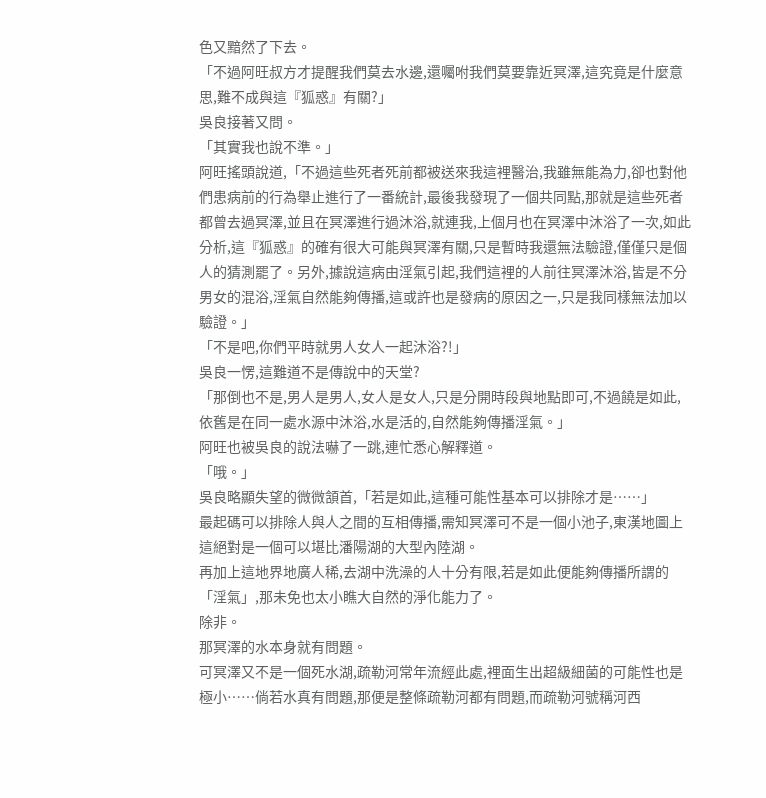色又黯然了下去。
「不過阿旺叔方才提醒我們莫去水邊,還囑咐我們莫要靠近冥澤,這究竟是什麼意思,難不成與這『狐惑』有關?」
吳良接著又問。
「其實我也說不準。」
阿旺搖頭說道,「不過這些死者死前都被送來我這裡醫治,我雖無能為力,卻也對他們患病前的行為舉止進行了一番統計,最後我發現了一個共同點,那就是這些死者都曾去過冥澤,並且在冥澤進行過沐浴,就連我,上個月也在冥澤中沐浴了一次,如此分析,這『狐惑』的確有很大可能與冥澤有關,只是暫時我還無法驗證,僅僅只是個人的猜測罷了。另外,據說這病由淫氣引起,我們這裡的人前往冥澤沐浴,皆是不分男女的混浴,淫氣自然能夠傳播,這或許也是發病的原因之一,只是我同樣無法加以驗證。」
「不是吧,你們平時就男人女人一起沐浴?!」
吳良一愣,這難道不是傳說中的天堂?
「那倒也不是,男人是男人,女人是女人,只是分開時段與地點即可,不過饒是如此,依舊是在同一處水源中沐浴,水是活的,自然能夠傳播淫氣。」
阿旺也被吳良的說法嚇了一跳,連忙悉心解釋道。
「哦。」
吳良略顯失望的微微頷首,「若是如此,這種可能性基本可以排除才是……」
最起碼可以排除人與人之間的互相傳播,需知冥澤可不是一個小池子,東漢地圖上這絕對是一個可以堪比潘陽湖的大型內陸湖。
再加上這地界地廣人稀,去湖中洗澡的人十分有限,若是如此便能夠傳播所謂的「淫氣」,那未免也太小瞧大自然的淨化能力了。
除非。
那冥澤的水本身就有問題。
可冥澤又不是一個死水湖,疏勒河常年流經此處,裡面生出超級細菌的可能性也是極小……倘若水真有問題,那便是整條疏勒河都有問題,而疏勒河號稱河西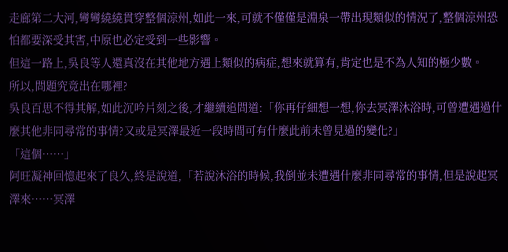走廊第二大河,彎彎繞繞貫穿整個涼州,如此一來,可就不僅僅是淵泉一帶出現類似的情況了,整個涼州恐怕都要深受其害,中原也必定受到一些影響。
但這一路上,吳良等人還真沒在其他地方遇上類似的病症,想來就算有,肯定也是不為人知的極少數。
所以,問題究竟出在哪裡?
吳良百思不得其解,如此沉吟片刻之後,才繼續追問道:「你再仔細想一想,你去冥澤沐浴時,可曾遭遇過什麼其他非同尋常的事情?又或是冥澤最近一段時間可有什麼此前未曾見過的變化?」
「這個……」
阿旺凝神回憶起來了良久,終是說道,「若說沐浴的時候,我倒並未遭遇什麼非同尋常的事情,但是說起冥澤來……冥澤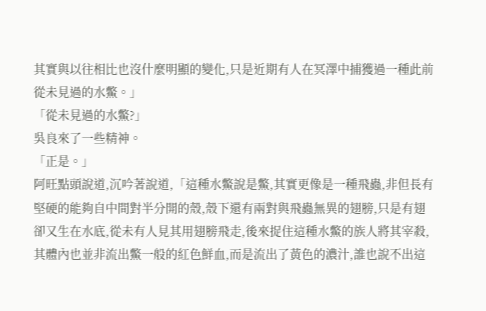其實與以往相比也沒什麼明顯的變化,只是近期有人在冥澤中捕獲過一種此前從未見過的水鱉。」
「從未見過的水鱉?」
吳良來了一些精神。
「正是。」
阿旺點頭說道,沉吟著說道,「這種水鱉說是鱉,其實更像是一種飛蟲,非但長有堅硬的能夠自中間對半分開的殼,殼下還有兩對與飛蟲無異的翅膀,只是有翅卻又生在水底,從未有人見其用翅膀飛走,後來捉住這種水鱉的族人將其宰殺,其體內也並非流出鱉一般的紅色鮮血,而是流出了黃色的濃汁,誰也說不出這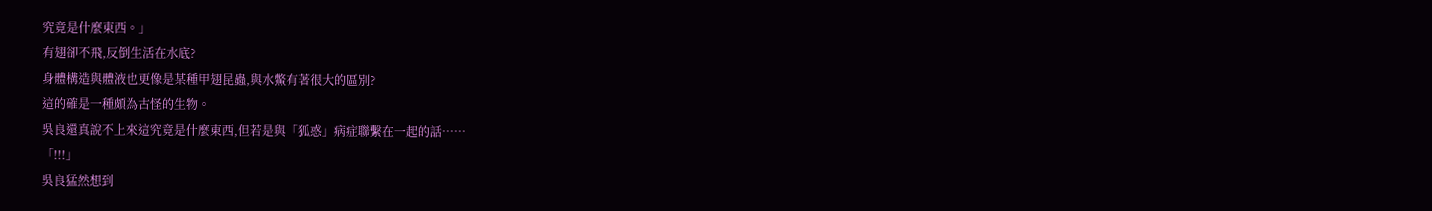究竟是什麼東西。」
有翅卻不飛,反倒生活在水底?
身體構造與體液也更像是某種甲翅昆蟲,與水鱉有著很大的區別?
這的確是一種頗為古怪的生物。
吳良還真說不上來這究竟是什麼東西,但若是與「狐惑」病症聯繫在一起的話……
「!!!」
吳良猛然想到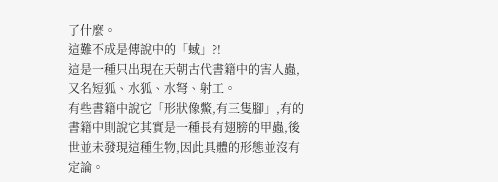了什麼。
這難不成是傳說中的「蜮」?!
這是一種只出現在天朝古代書籍中的害人蟲,又名短狐、水狐、水弩、射工。
有些書籍中說它「形狀像鱉,有三隻腳」,有的書籍中則說它其實是一種長有翅膀的甲蟲,後世並未發現這種生物,因此具體的形態並沒有定論。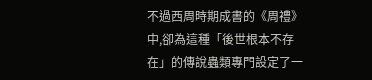不過西周時期成書的《周禮》中,卻為這種「後世根本不存在」的傳說蟲類專門設定了一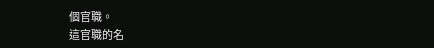個官職。
這官職的名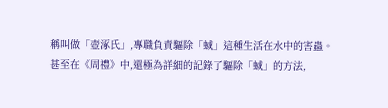稱叫做「壺涿氏」,專職負責驅除「蜮」這種生活在水中的害蟲。
甚至在《周禮》中,還極為詳細的記錄了驅除「蜮」的方法,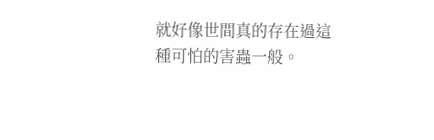就好像世間真的存在過這種可怕的害蟲一般。